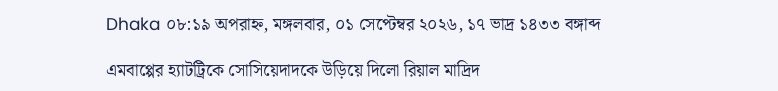Dhaka ০৮:১৯ অপরাহ্ন, মঙ্গলবার, ০১ সেপ্টেম্বর ২০২৬, ১৭ ভাদ্র ১৪৩৩ বঙ্গাব্দ

এমবাপ্পের হ্যাটট্রিকে সোসিয়েদাদকে উড়িয়ে দিলো রিয়াল মাদ্রিদ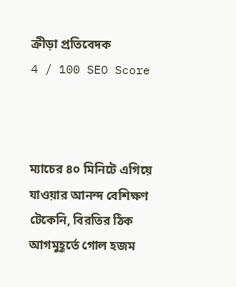ক্রীড়া প্রতিবেদক
4 / 100 SEO Score



ম্যাচের ৪০ মিনিটে এগিয়ে যাওয়ার আনন্দ বেশিক্ষণ টেকেনি, বিরতির ঠিক আগমুহূর্তে গোল হজম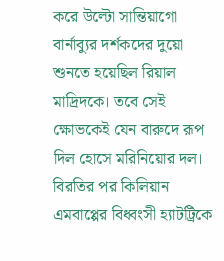করে উল্টো সান্তিয়াগো বার্নাব্যুর দর্শকদের দুয়ো শুনতে হয়েছিল রিয়াল মাদ্রিদকে। তবে সেই ক্ষোভকেই যেন বারুদে রূপ দিল হোসে মরিনিয়োর দল। বিরতির পর কিলিয়ান এমবাপ্পের বিধ্বংসী হ্যাটট্রিকে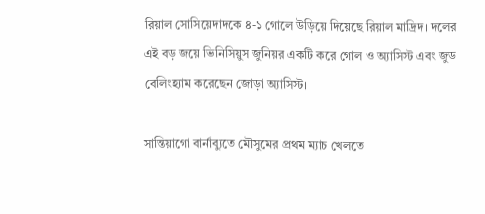রিয়াল সোসিয়েদাদকে ৪-১ গোলে উড়িয়ে দিয়েছে রিয়াল মাদ্রিদ। দলের এই বড় জয়ে ভিনিসিয়ুস জুনিয়র একটি করে গোল ও অ্যাসিস্ট এবং জুড বেলিংহ্যাম করেছেন জোড়া অ্যাসিস্ট।

সান্তিয়াগো বার্নাব্যুতে মৌসুমের প্রথম ম্যাচ খেলতে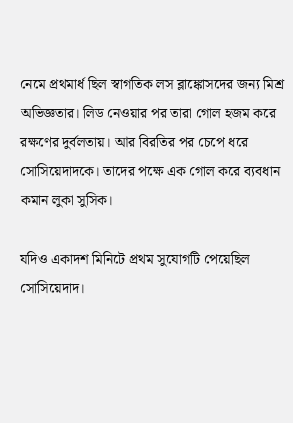নেমে প্রথমার্ধ ছিল স্বাগতিক লস ব্লাঙ্কোসদের জন্য মিশ্র অভিজ্ঞতার। লিড নেওয়ার পর তারা গোল হজম করে রক্ষণের দুর্বলতায়। আর বিরতির পর চেপে ধরে সোসিয়েদাদকে। তাদের পক্ষে এক গোল করে ব্যবধান কমান লুকা সুসিক।

যদিও একাদশ মিনিটে প্রথম সুযোগটি পেয়েছিল সোসিয়েদাদ।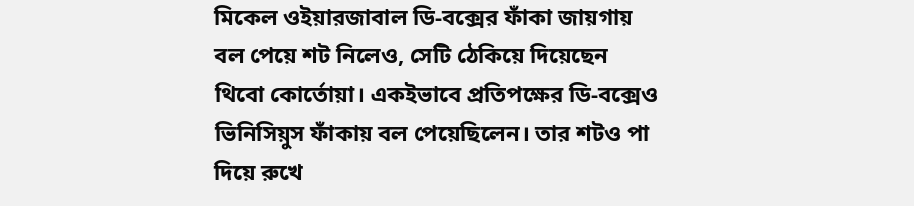মিকেল ওইয়ারজাবাল ডি-বক্সের ফাঁকা জায়গায় বল পেয়ে শট নিলেও, সেটি ঠেকিয়ে দিয়েছেন থিবো কোর্তোয়া। একইভাবে প্রতিপক্ষের ডি-বক্সেও ভিনিসিয়ুস ফাঁকায় বল পেয়েছিলেন। তার শটও পা দিয়ে রুখে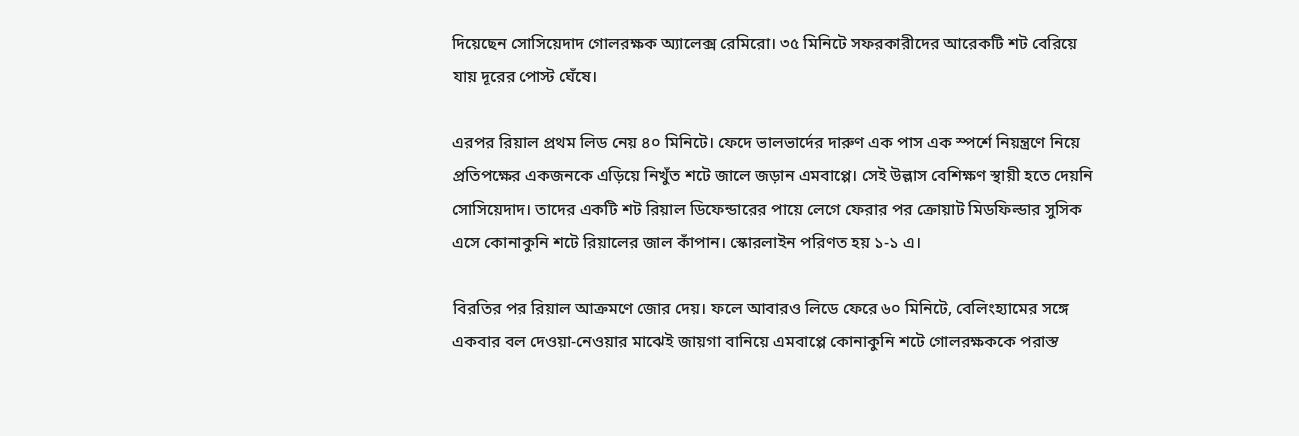দিয়েছেন সোসিয়েদাদ গোলরক্ষক অ্যালেক্স রেমিরো। ৩৫ মিনিটে সফরকারীদের আরেকটি শট বেরিয়ে যায় দূরের পোস্ট ঘেঁষে।

এরপর রিয়াল প্রথম লিড নেয় ৪০ মিনিটে। ফেদে ভালভার্দের দারুণ এক পাস এক স্পর্শে নিয়ন্ত্রণে নিয়ে প্রতিপক্ষের একজনকে এড়িয়ে নিখুঁত শটে জালে জড়ান এমবাপ্পে। সেই উল্লাস বেশিক্ষণ স্থায়ী হতে দেয়নি সোসিয়েদাদ। তাদের একটি শট রিয়াল ডিফেন্ডারের পায়ে লেগে ফেরার পর ক্রোয়াট মিডফিল্ডার সুসিক এসে কোনাকুনি শটে রিয়ালের জাল কাঁপান। স্কোরলাইন পরিণত হয় ১-১ এ।

বিরতির পর রিয়াল আক্রমণে জোর দেয়। ফলে আবারও লিডে ফেরে ৬০ মিনিটে, বেলিংহ্যামের সঙ্গে একবার বল দেওয়া-নেওয়ার মাঝেই জায়গা বানিয়ে এমবাপ্পে কোনাকুনি শটে গোলরক্ষককে পরাস্ত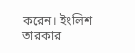করেন। ইংলিশ তারকার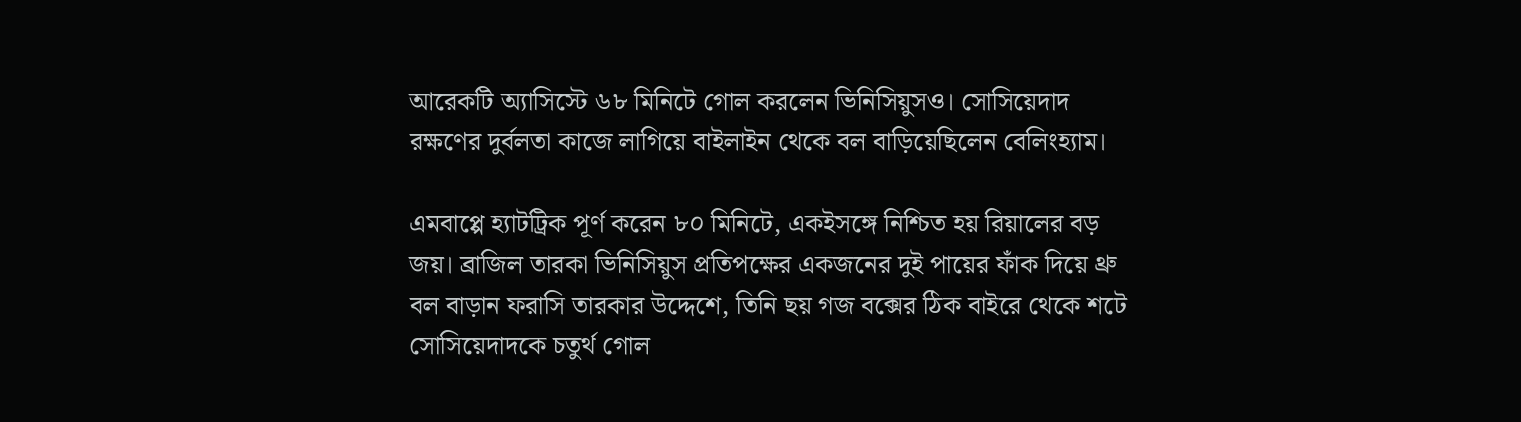আরেকটি অ্যাসিস্টে ৬৮ মিনিটে গোল করলেন ভিনিসিয়ুসও। সোসিয়েদাদ রক্ষণের দুর্বলতা কাজে লাগিয়ে বাইলাইন থেকে বল বাড়িয়েছিলেন বেলিংহ্যাম।

এমবাপ্পে হ্যাটট্রিক পূর্ণ করেন ৮০ মিনিটে, একইসঙ্গে নিশ্চিত হয় রিয়ালের বড় জয়। ব্রাজিল তারকা ভিনিসিয়ুস প্রতিপক্ষের একজনের দুই পায়ের ফাঁক দিয়ে থ্রু বল বাড়ান ফরাসি তারকার উদ্দেশে, তিনি ছয় গজ বক্সের ঠিক বাইরে থেকে শটে সোসিয়েদাদকে চতুর্থ গোল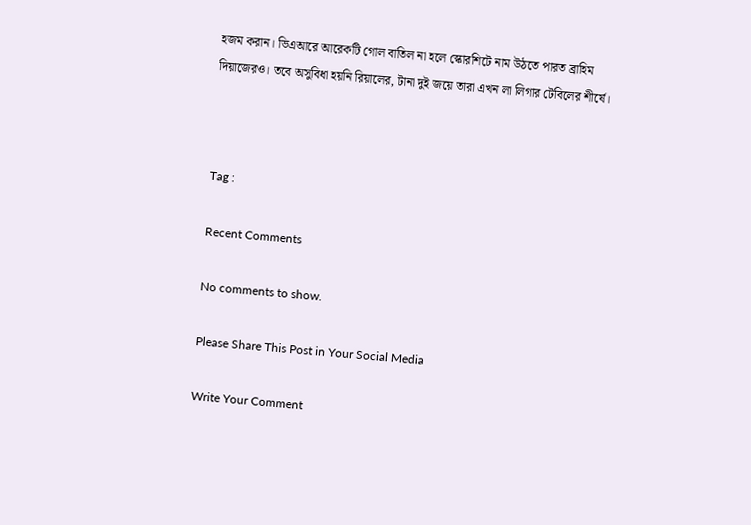হজম করান। ভিএআরে আরেকটি গোল বাতিল না হলে স্কোরশিটে নাম উঠতে পারত ব্রাহিম দিয়াজেরও। তবে অসুবিধা হয়নি রিয়ালের, টানা দুই জয়ে তারা এখন লা লিগার টেবিলের শীর্ষে।



Tag :

Recent Comments

No comments to show.

Please Share This Post in Your Social Media

Write Your Comment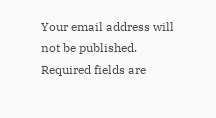Your email address will not be published. Required fields are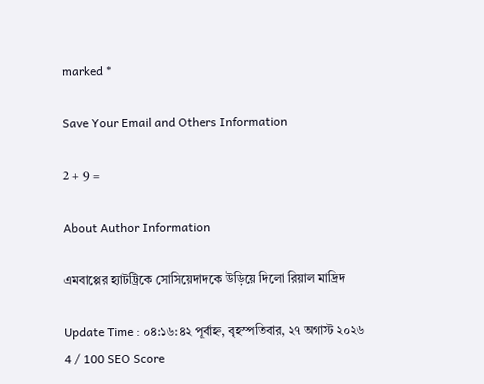marked *

Save Your Email and Others Information

2 + 9 =

About Author Information

এমবাপ্পের হ্যাটট্রিকে সোসিয়েদাদকে উড়িয়ে দিলো রিয়াল মাদ্রিদ

Update Time : ০৪:১৬:৪২ পূর্বাহ্ন, বৃহস্পতিবার, ২৭ অগাস্ট ২০২৬
4 / 100 SEO Score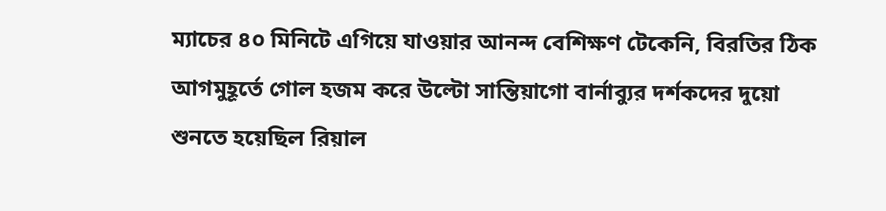ম্যাচের ৪০ মিনিটে এগিয়ে যাওয়ার আনন্দ বেশিক্ষণ টেকেনি, বিরতির ঠিক আগমুহূর্তে গোল হজম করে উল্টো সান্তিয়াগো বার্নাব্যুর দর্শকদের দুয়ো শুনতে হয়েছিল রিয়াল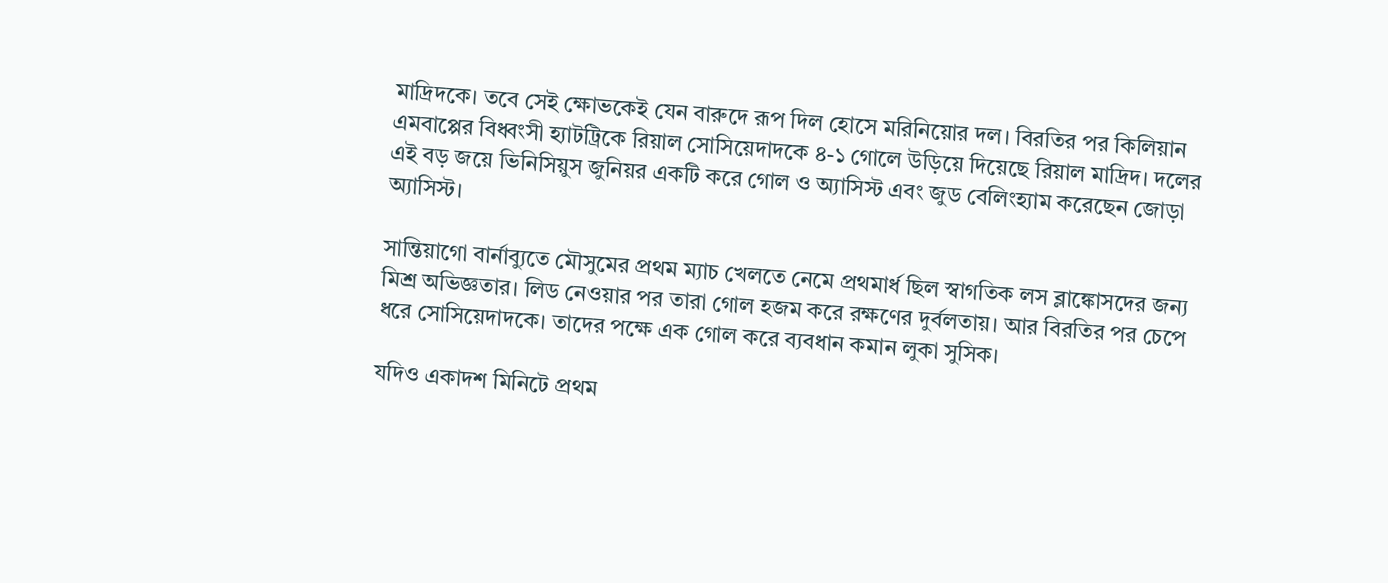মাদ্রিদকে। তবে সেই ক্ষোভকেই যেন বারুদে রূপ দিল হোসে মরিনিয়োর দল। বিরতির পর কিলিয়ান এমবাপ্পের বিধ্বংসী হ্যাটট্রিকে রিয়াল সোসিয়েদাদকে ৪-১ গোলে উড়িয়ে দিয়েছে রিয়াল মাদ্রিদ। দলের এই বড় জয়ে ভিনিসিয়ুস জুনিয়র একটি করে গোল ও অ্যাসিস্ট এবং জুড বেলিংহ্যাম করেছেন জোড়া অ্যাসিস্ট।

সান্তিয়াগো বার্নাব্যুতে মৌসুমের প্রথম ম্যাচ খেলতে নেমে প্রথমার্ধ ছিল স্বাগতিক লস ব্লাঙ্কোসদের জন্য মিশ্র অভিজ্ঞতার। লিড নেওয়ার পর তারা গোল হজম করে রক্ষণের দুর্বলতায়। আর বিরতির পর চেপে ধরে সোসিয়েদাদকে। তাদের পক্ষে এক গোল করে ব্যবধান কমান লুকা সুসিক।

যদিও একাদশ মিনিটে প্রথম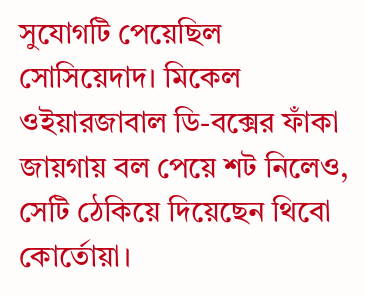সুযোগটি পেয়েছিল সোসিয়েদাদ। মিকেল ওইয়ারজাবাল ডি-বক্সের ফাঁকা জায়গায় বল পেয়ে শট নিলেও, সেটি ঠেকিয়ে দিয়েছেন থিবো কোর্তোয়া।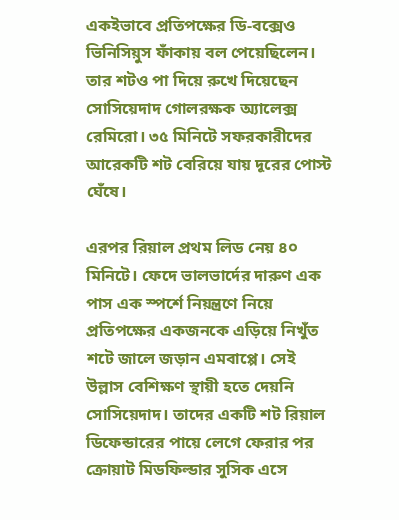একইভাবে প্রতিপক্ষের ডি-বক্সেও ভিনিসিয়ুস ফাঁকায় বল পেয়েছিলেন। তার শটও পা দিয়ে রুখে দিয়েছেন সোসিয়েদাদ গোলরক্ষক অ্যালেক্স রেমিরো। ৩৫ মিনিটে সফরকারীদের আরেকটি শট বেরিয়ে যায় দূরের পোস্ট ঘেঁষে।

এরপর রিয়াল প্রথম লিড নেয় ৪০ মিনিটে। ফেদে ভালভার্দের দারুণ এক পাস এক স্পর্শে নিয়ন্ত্রণে নিয়ে প্রতিপক্ষের একজনকে এড়িয়ে নিখুঁত শটে জালে জড়ান এমবাপ্পে। সেই উল্লাস বেশিক্ষণ স্থায়ী হতে দেয়নি সোসিয়েদাদ। তাদের একটি শট রিয়াল ডিফেন্ডারের পায়ে লেগে ফেরার পর ক্রোয়াট মিডফিল্ডার সুসিক এসে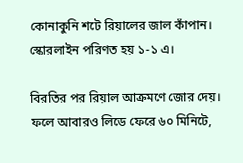কোনাকুনি শটে রিয়ালের জাল কাঁপান। স্কোরলাইন পরিণত হয় ১-১ এ।

বিরতির পর রিয়াল আক্রমণে জোর দেয়। ফলে আবারও লিডে ফেরে ৬০ মিনিটে,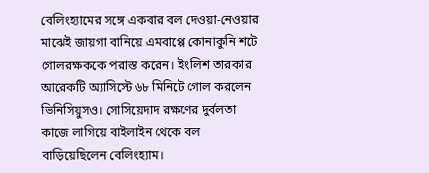বেলিংহ্যামের সঙ্গে একবার বল দেওয়া-নেওয়ার মাঝেই জায়গা বানিয়ে এমবাপ্পে কোনাকুনি শটে গোলরক্ষককে পরাস্ত করেন। ইংলিশ তারকার আরেকটি অ্যাসিস্টে ৬৮ মিনিটে গোল করলেন ভিনিসিয়ুসও। সোসিয়েদাদ রক্ষণের দুর্বলতা কাজে লাগিয়ে বাইলাইন থেকে বল বাড়িয়েছিলেন বেলিংহ্যাম।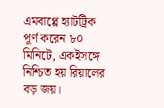এমবাপ্পে হ্যাটট্রিক পূর্ণ করেন ৮০ মিনিটে, একইসঙ্গে নিশ্চিত হয় রিয়ালের বড় জয়।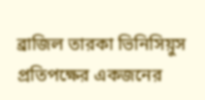ব্রাজিল তারকা ভিনিসিয়ুস প্রতিপক্ষের একজনের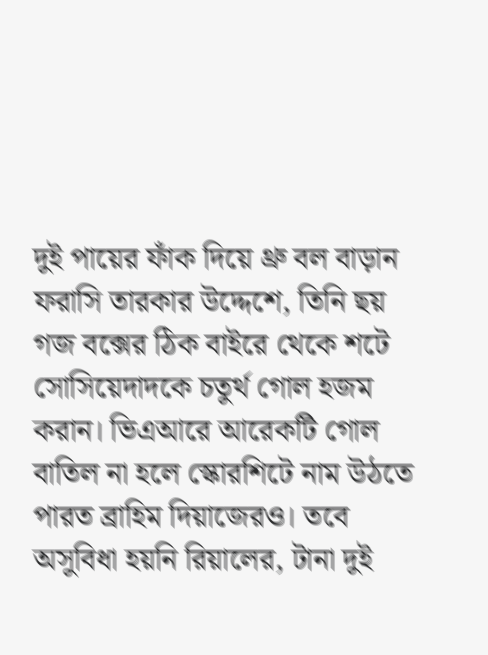দুই পায়ের ফাঁক দিয়ে থ্রু বল বাড়ান ফরাসি তারকার উদ্দেশে, তিনি ছয় গজ বক্সের ঠিক বাইরে থেকে শটে সোসিয়েদাদকে চতুর্থ গোল হজম করান। ভিএআরে আরেকটি গোল বাতিল না হলে স্কোরশিটে নাম উঠতে পারত ব্রাহিম দিয়াজেরও। তবে অসুবিধা হয়নি রিয়ালের, টানা দুই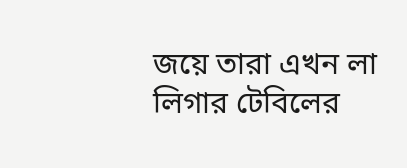জয়ে তারা এখন লা লিগার টেবিলের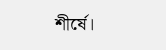শীর্ষে।